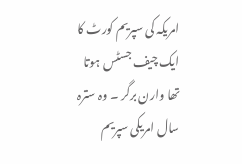امریکہ کی سپریم کورٹ کا ایک چیف جسٹس ہوتا تھا وارن برگر ۔ وہ سترہ سال امریکی سپریم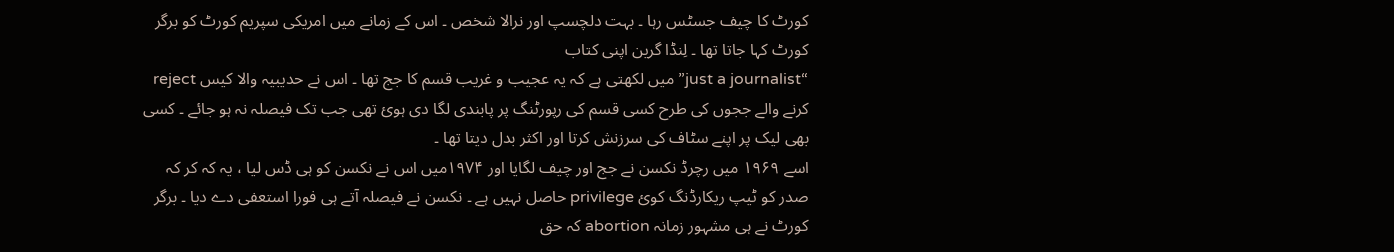کورٹ کا چیف جسٹس رہا ۔ بہت دلچسپ اور نرالا شخص ۔ اس کے زمانے میں امریکی سپریم کورٹ کو برگر کورٹ کہا جاتا تھا ۔ لِنڈا گرین اپنی کتاب
“just a journalist” میں لکھتی ہے کہ یہ عجیب و غریب قسم کا جج تھا ۔ اس نے حدیبیہ والا کیس reject کرنے والے ججوں کی طرح کسی قسم کی رپورٹنگ پر پابندی لگا دی ہوئ تھی جب تک فیصلہ نہ ہو جائے ۔ کسی بھی لیک پر اپنے سٹاف کی سرزنش کرتا اور اکثر بدل دیتا تھا ۔
اسے ۱۹۶۹ میں رچرڈ نکسن نے جج اور چیف لگایا اور ۱۹۷۴میں اس نے نکسن کو ہی ڈس لیا ، یہ کہ کر کہ صدر کو ٹیپ ریکارڈنگ کوئ privilege حاصل نہیں ہے ۔ نکسن نے فیصلہ آتے ہی فورا استعفی دے دیا ۔ برگر کورٹ نے ہی مشہور زمانہ abortion کہ حق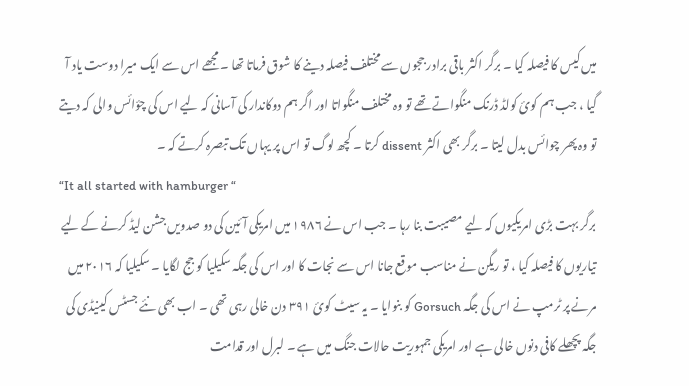میں کیس کا فیصلہ کیا ۔ برگر اکثر باقی برادر ججوں سے مختلف فیصلہ دینے کا شوق فرماتا تھا ۔ مجھے اس سے ایک میرا دوست یاد آ گیا ، جب ہم کوئ کولڈ ڈرنک منگواتے تھے تو وہ مختلف منگواتا اور اگر ہم دوکاندار کی آسانی کہ لیے اس کی چؤائس والی کہ دیتے تو وہ پھر چوائس بدل لیتا ۔ برگر بھی اکثر dissent کرتا ۔ کچھ لوگ تو اس پر یہاں تک تبصرہ کرتے کہ ۔
“It all started with hamburger “
برگر بہت بڑی امریکیوں کہ لیے مصیبت بنا رہا ۔ جب اس نے ۱۹۸۶ میں امریکی آئین کی دو صدویں جشن لیڈ کرنے کے لیے تیاریوں کا فیصلہ کیا ، تو ریگن نے مناسب موقع جانا اس سے نجات کا اور اس کی جگہ سکیلیا کو جج لگایا ۔ سکیلیا کہ ۲۰۱۶ میں مرنے پر ٹرمپ نے اس کی جگہ Gorsuch کو بنوایا ۔ یہ سیٹ کوئ ۳۹۱ دن خالی رہی تھی ۔ اب بھی نئے جسٹس کینیڈی کی جگہ پچھلے کافی دنوں خالی ہے اور امریکی جمہوریت حالات جنگ میں ہے ۔ لبرل اور قدامت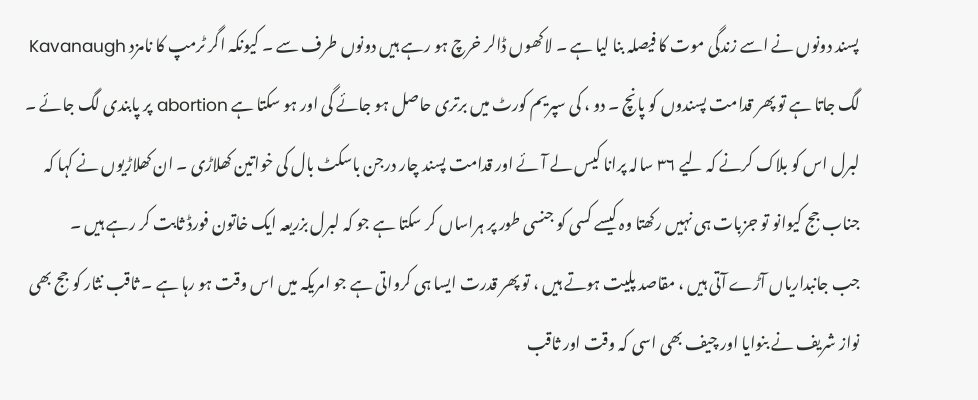پسند دونوں نے اسے زندگی موت کا فیصلہ بنا لیا ہے ۔ لاکھوں ڈالر خرچ ہو رہے ہیں دونوں طرف سے ۔ کیونکہ اگر ٹرمپ کا نامزد Kavanaugh لگ جاتا ہے تو پھر قدامت پسندوں کو پانچ ۔ دو ، کی سپریم کورٹ میں برتری حاصل ہو جائے گی اور ہو سکتا ہے abortion پر پابندی لگ جائے ۔ لبرل اس کو بلاک کرنے کہ لیے ۳۶ سالہ پرانا کیس لے آئے اور قدامت پسند چار درجن باسکٹ بال کی خواتین کھلاڑی ۔ ان کھلاڑیوں نے کہا کہ جناب جج کیوانو تو جزبات ہی نہیں رکھتا وہ کیسے کسی کو جنسی طور پر ہراساں کر سکتا ہے جو کہ لبرل بزریعہ ایک خاتون فورڈ ثابت کر رہے ہیں ۔
جب جانبداریاں آڑے آتی ہیں ، مقاصد پلیت ہوتے ہیں ، تو پھر قدرت ایسا ہی کرواتی ہے جو امریکہ میں اس وقت ہو رہا ہے ۔ ثاقب نثار کو جج بھی نواز شریف نے بنوایا اور چیف بھی اسی کہ وقت اور ثاقب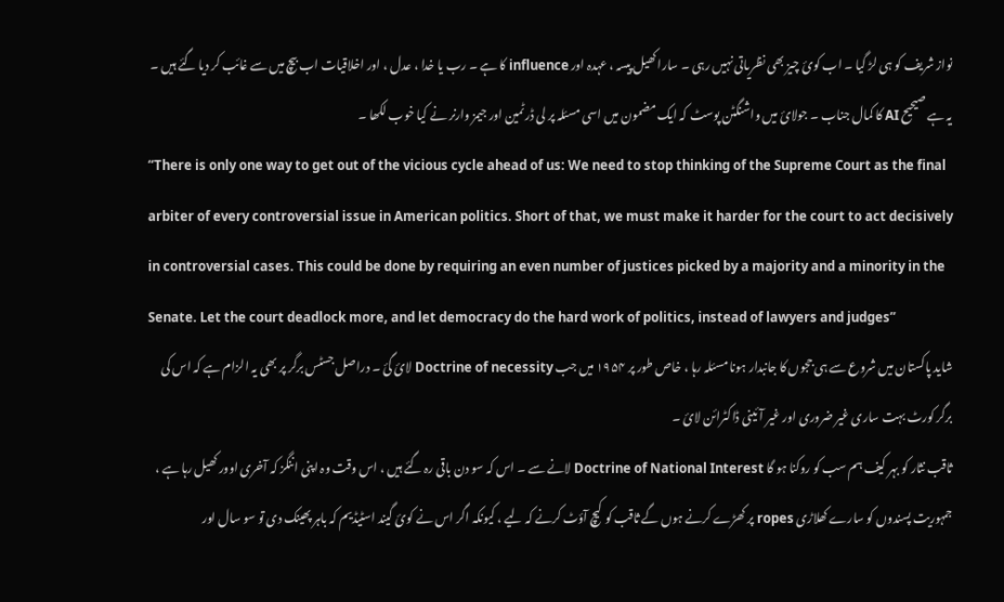نواز شریف کو ہی لڑ گیا ۔ اب کوئ چیز بھی نظریاتی نہیں رہی ۔ سارا کھیل پیسہ ، عہدہ اور influence کا ہے ۔ رب یا خدا ، عدل ، اور اخلاقیات اب بیچ میں سے غائب کر دیا گئے ہیں ۔ یہ ہے صیحیح AI کا کمال جناب ۔ جولائ میں واشنگٹن پوسٹ کہ ایک مضمون میں اسی مسئلہ پر لی ڈرٹمین اور جیمز وارنر نے کیا خوب لکھا ۔
“There is only one way to get out of the vicious cycle ahead of us: We need to stop thinking of the Supreme Court as the final arbiter of every controversial issue in American politics. Short of that, we must make it harder for the court to act decisively in controversial cases. This could be done by requiring an even number of justices picked by a majority and a minority in the Senate. Let the court deadlock more, and let democracy do the hard work of politics, instead of lawyers and judges”
شاید پاکستان میں شروع سے ہی ججوں کا جانبدار ہونا مسئلہ رہا ، خاص طور پر ۱۹۵۴ میں جب Doctrine of necessity لائ گئ ۔ دراصل جسٹس برگر پر بھی یہ الزام ہے کہ اس کی برگر کورٹ بہت ساری غیر ضروری اور غیر آئینی ڈاکٹرائن لائ ۔
ثاقب نثار کو بہر کیف ہم سب کو روکنا ہو گا Doctrine of National Interest لانے سے ۔ اس کہ سو دن باقی رہ گئے ہیں ، اس وقت وہ اپنی اننگز کہ آخری اوور کھیل رہا ہے ، جمہوریت پسندوں کو سارے کھلاڑی ropes پر کھڑے کرنے ہوں گے ثاقب کو کیچ آؤٹ کرنے کہ لیے ، کیونکہ اگر اس نے کوئ گیند اسٹیڈیم کہ باہر پھینک دی تو سو سال اور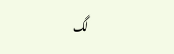لگ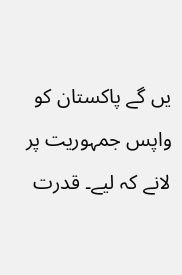یں گے پاکستان کو واپس جمہوریت پر لانے کہ لیے۔ قدرت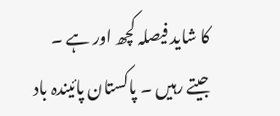کا شاید فیصلہ کچھ اور ہے ۔
جیتے رہیں ۔ پاکستان پائیندہ باد